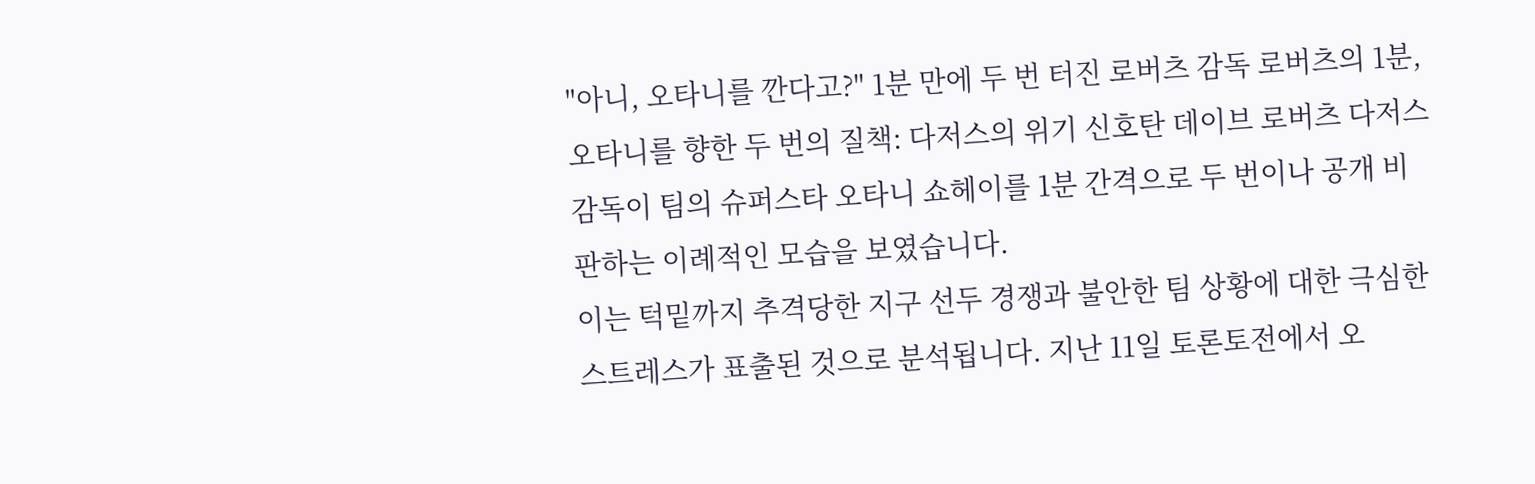"아니, 오타니를 깐다고?" 1분 만에 두 번 터진 로버츠 감독 로버츠의 1분, 오타니를 향한 두 번의 질책: 다저스의 위기 신호탄 데이브 로버츠 다저스 감독이 팀의 슈퍼스타 오타니 쇼헤이를 1분 간격으로 두 번이나 공개 비판하는 이례적인 모습을 보였습니다.
이는 턱밑까지 추격당한 지구 선두 경쟁과 불안한 팀 상황에 대한 극심한 스트레스가 표출된 것으로 분석됩니다. 지난 11일 토론토전에서 오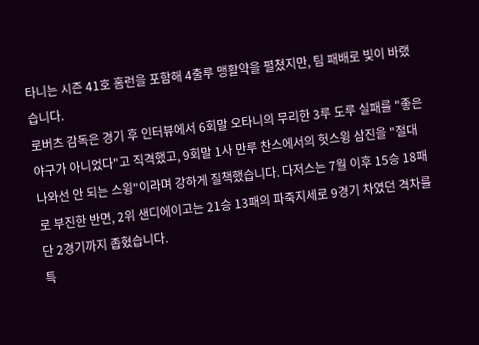타니는 시즌 41호 홈런을 포함해 4출루 맹활약을 펼쳤지만, 팀 패배로 빛이 바랬습니다.
로버츠 감독은 경기 후 인터뷰에서 6회말 오타니의 무리한 3루 도루 실패를 "좋은 야구가 아니었다"고 직격했고, 9회말 1사 만루 찬스에서의 헛스윙 삼진을 "절대 나와선 안 되는 스윙"이라며 강하게 질책했습니다. 다저스는 7월 이후 15승 18패로 부진한 반면, 2위 샌디에이고는 21승 13패의 파죽지세로 9경기 차였던 격차를 단 2경기까지 좁혔습니다.
특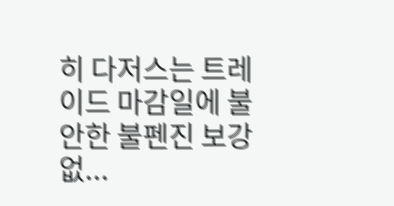히 다저스는 트레이드 마감일에 불안한 불펜진 보강 없...